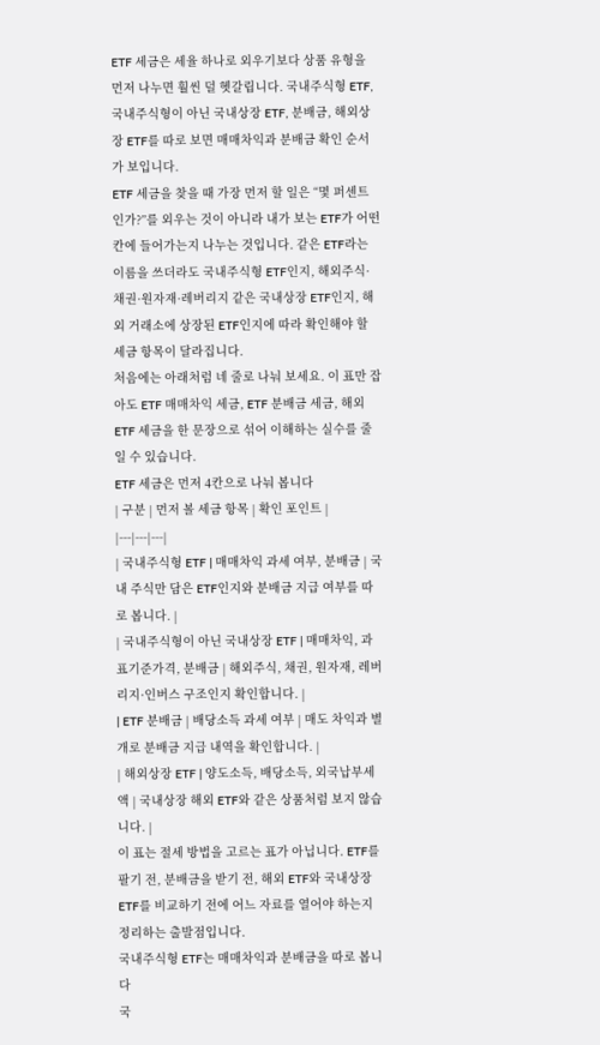ETF 세금은 세율 하나로 외우기보다 상품 유형을 먼저 나누면 훨씬 덜 헷갈립니다. 국내주식형 ETF, 국내주식형이 아닌 국내상장 ETF, 분배금, 해외상장 ETF를 따로 보면 매매차익과 분배금 확인 순서가 보입니다.
ETF 세금을 찾을 때 가장 먼저 할 일은 “몇 퍼센트인가?”를 외우는 것이 아니라 내가 보는 ETF가 어떤 칸에 들어가는지 나누는 것입니다. 같은 ETF라는 이름을 쓰더라도 국내주식형 ETF인지, 해외주식·채권·원자재·레버리지 같은 국내상장 ETF인지, 해외 거래소에 상장된 ETF인지에 따라 확인해야 할 세금 항목이 달라집니다.
처음에는 아래처럼 네 줄로 나눠 보세요. 이 표만 잡아도 ETF 매매차익 세금, ETF 분배금 세금, 해외 ETF 세금을 한 문장으로 섞어 이해하는 실수를 줄일 수 있습니다.
ETF 세금은 먼저 4칸으로 나눠 봅니다
| 구분 | 먼저 볼 세금 항목 | 확인 포인트 |
|---|---|---|
| 국내주식형 ETF | 매매차익 과세 여부, 분배금 | 국내 주식만 담은 ETF인지와 분배금 지급 여부를 따로 봅니다. |
| 국내주식형이 아닌 국내상장 ETF | 매매차익, 과표기준가격, 분배금 | 해외주식, 채권, 원자재, 레버리지·인버스 구조인지 확인합니다. |
| ETF 분배금 | 배당소득 과세 여부 | 매도 차익과 별개로 분배금 지급 내역을 확인합니다. |
| 해외상장 ETF | 양도소득, 배당소득, 외국납부세액 | 국내상장 해외 ETF와 같은 상품처럼 보지 않습니다. |
이 표는 절세 방법을 고르는 표가 아닙니다. ETF를 팔기 전, 분배금을 받기 전, 해외 ETF와 국내상장 ETF를 비교하기 전에 어느 자료를 열어야 하는지 정리하는 출발점입니다.
국내주식형 ETF는 매매차익과 분배금을 따로 봅니다
국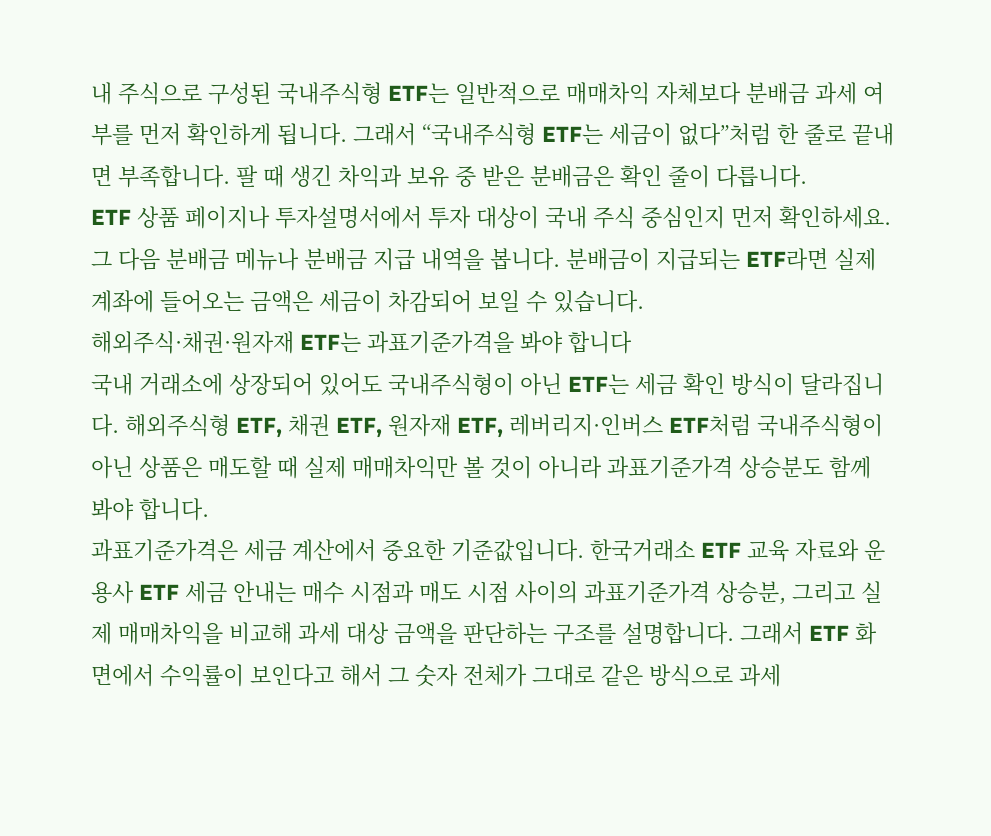내 주식으로 구성된 국내주식형 ETF는 일반적으로 매매차익 자체보다 분배금 과세 여부를 먼저 확인하게 됩니다. 그래서 “국내주식형 ETF는 세금이 없다”처럼 한 줄로 끝내면 부족합니다. 팔 때 생긴 차익과 보유 중 받은 분배금은 확인 줄이 다릅니다.
ETF 상품 페이지나 투자설명서에서 투자 대상이 국내 주식 중심인지 먼저 확인하세요. 그 다음 분배금 메뉴나 분배금 지급 내역을 봅니다. 분배금이 지급되는 ETF라면 실제 계좌에 들어오는 금액은 세금이 차감되어 보일 수 있습니다.
해외주식·채권·원자재 ETF는 과표기준가격을 봐야 합니다
국내 거래소에 상장되어 있어도 국내주식형이 아닌 ETF는 세금 확인 방식이 달라집니다. 해외주식형 ETF, 채권 ETF, 원자재 ETF, 레버리지·인버스 ETF처럼 국내주식형이 아닌 상품은 매도할 때 실제 매매차익만 볼 것이 아니라 과표기준가격 상승분도 함께 봐야 합니다.
과표기준가격은 세금 계산에서 중요한 기준값입니다. 한국거래소 ETF 교육 자료와 운용사 ETF 세금 안내는 매수 시점과 매도 시점 사이의 과표기준가격 상승분, 그리고 실제 매매차익을 비교해 과세 대상 금액을 판단하는 구조를 설명합니다. 그래서 ETF 화면에서 수익률이 보인다고 해서 그 숫자 전체가 그대로 같은 방식으로 과세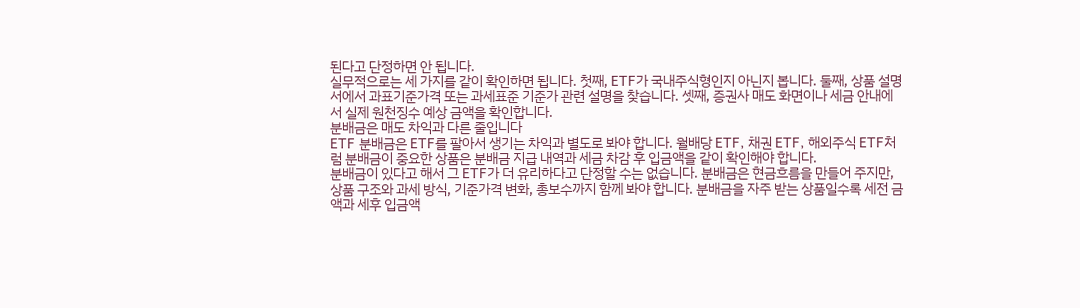된다고 단정하면 안 됩니다.
실무적으로는 세 가지를 같이 확인하면 됩니다. 첫째, ETF가 국내주식형인지 아닌지 봅니다. 둘째, 상품 설명서에서 과표기준가격 또는 과세표준 기준가 관련 설명을 찾습니다. 셋째, 증권사 매도 화면이나 세금 안내에서 실제 원천징수 예상 금액을 확인합니다.
분배금은 매도 차익과 다른 줄입니다
ETF 분배금은 ETF를 팔아서 생기는 차익과 별도로 봐야 합니다. 월배당 ETF, 채권 ETF, 해외주식 ETF처럼 분배금이 중요한 상품은 분배금 지급 내역과 세금 차감 후 입금액을 같이 확인해야 합니다.
분배금이 있다고 해서 그 ETF가 더 유리하다고 단정할 수는 없습니다. 분배금은 현금흐름을 만들어 주지만, 상품 구조와 과세 방식, 기준가격 변화, 총보수까지 함께 봐야 합니다. 분배금을 자주 받는 상품일수록 세전 금액과 세후 입금액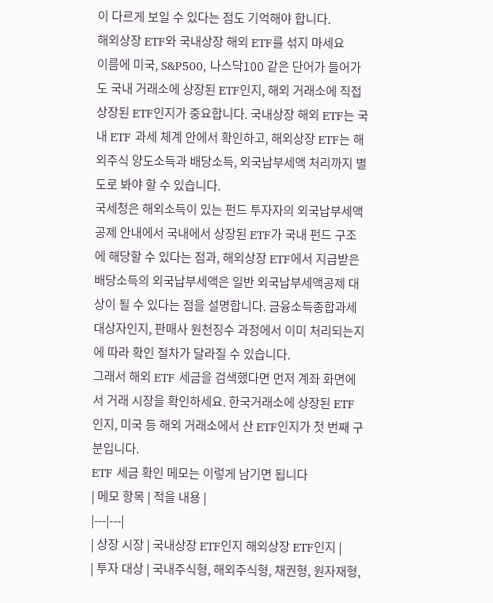이 다르게 보일 수 있다는 점도 기억해야 합니다.
해외상장 ETF와 국내상장 해외 ETF를 섞지 마세요
이름에 미국, S&P500, 나스닥100 같은 단어가 들어가도 국내 거래소에 상장된 ETF인지, 해외 거래소에 직접 상장된 ETF인지가 중요합니다. 국내상장 해외 ETF는 국내 ETF 과세 체계 안에서 확인하고, 해외상장 ETF는 해외주식 양도소득과 배당소득, 외국납부세액 처리까지 별도로 봐야 할 수 있습니다.
국세청은 해외소득이 있는 펀드 투자자의 외국납부세액공제 안내에서 국내에서 상장된 ETF가 국내 펀드 구조에 해당할 수 있다는 점과, 해외상장 ETF에서 지급받은 배당소득의 외국납부세액은 일반 외국납부세액공제 대상이 될 수 있다는 점을 설명합니다. 금융소득종합과세 대상자인지, 판매사 원천징수 과정에서 이미 처리되는지에 따라 확인 절차가 달라질 수 있습니다.
그래서 해외 ETF 세금을 검색했다면 먼저 계좌 화면에서 거래 시장을 확인하세요. 한국거래소에 상장된 ETF인지, 미국 등 해외 거래소에서 산 ETF인지가 첫 번째 구분입니다.
ETF 세금 확인 메모는 이렇게 남기면 됩니다
| 메모 항목 | 적을 내용 |
|---|---|
| 상장 시장 | 국내상장 ETF인지 해외상장 ETF인지 |
| 투자 대상 | 국내주식형, 해외주식형, 채권형, 원자재형,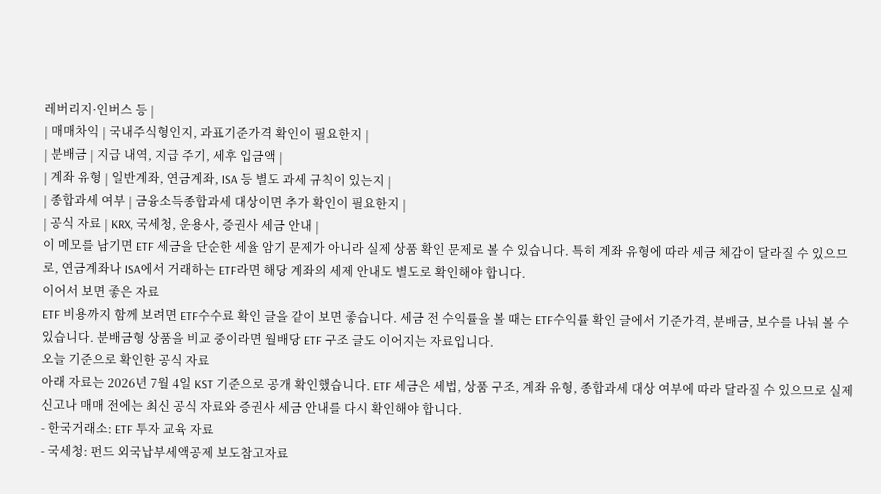레버리지·인버스 등 |
| 매매차익 | 국내주식형인지, 과표기준가격 확인이 필요한지 |
| 분배금 | 지급 내역, 지급 주기, 세후 입금액 |
| 계좌 유형 | 일반계좌, 연금계좌, ISA 등 별도 과세 규칙이 있는지 |
| 종합과세 여부 | 금융소득종합과세 대상이면 추가 확인이 필요한지 |
| 공식 자료 | KRX, 국세청, 운용사, 증권사 세금 안내 |
이 메모를 남기면 ETF 세금을 단순한 세율 암기 문제가 아니라 실제 상품 확인 문제로 볼 수 있습니다. 특히 계좌 유형에 따라 세금 체감이 달라질 수 있으므로, 연금계좌나 ISA에서 거래하는 ETF라면 해당 계좌의 세제 안내도 별도로 확인해야 합니다.
이어서 보면 좋은 자료
ETF 비용까지 함께 보려면 ETF수수료 확인 글을 같이 보면 좋습니다. 세금 전 수익률을 볼 때는 ETF수익률 확인 글에서 기준가격, 분배금, 보수를 나눠 볼 수 있습니다. 분배금형 상품을 비교 중이라면 월배당 ETF 구조 글도 이어지는 자료입니다.
오늘 기준으로 확인한 공식 자료
아래 자료는 2026년 7월 4일 KST 기준으로 공개 확인했습니다. ETF 세금은 세법, 상품 구조, 계좌 유형, 종합과세 대상 여부에 따라 달라질 수 있으므로 실제 신고나 매매 전에는 최신 공식 자료와 증권사 세금 안내를 다시 확인해야 합니다.
- 한국거래소: ETF 투자 교육 자료
- 국세청: 펀드 외국납부세액공제 보도참고자료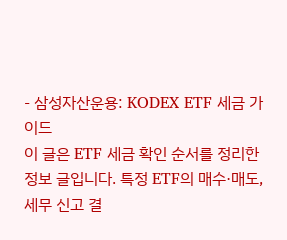- 삼성자산운용: KODEX ETF 세금 가이드
이 글은 ETF 세금 확인 순서를 정리한 정보 글입니다. 특정 ETF의 매수·매도, 세무 신고 결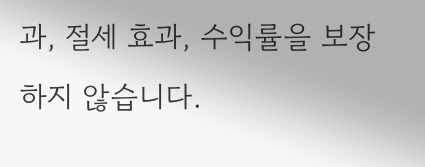과, 절세 효과, 수익률을 보장하지 않습니다.